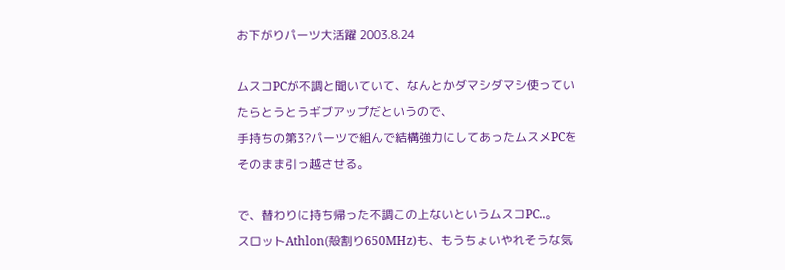お下がりパーツ大活躍 2003.8.24

ムスコPCが不調と聞いていて、なんとかダマシダマシ使っていたらとうとうギブアップだというので、
手持ちの第3?パーツで組んで結構強力にしてあったムスメPCをそのまま引っ越させる。

で、替わりに持ち帰った不調この上ないというムスコPC..。
スロットAthlon(殻割り650MHz)も、もうちょいやれそうな気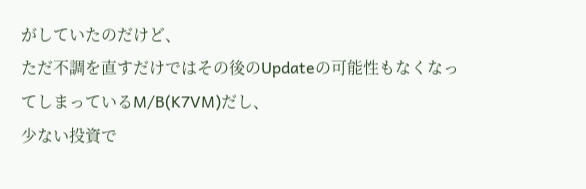がしていたのだけど、
ただ不調を直すだけではその後のUpdateの可能性もなくなってしまっているM/B(K7VM)だし、
少ない投資で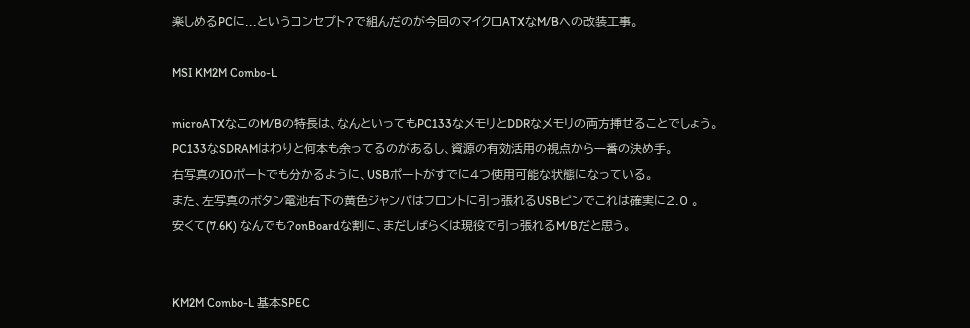楽しめるPCに...というコンセプト?で組んだのが今回のマイクロATXなM/Bへの改装工事。

MSI KM2M Combo-L

microATXなこのM/Bの特長は、なんといってもPC133なメモリとDDRなメモリの両方挿せることでしょう。
PC133なSDRAMはわりと何本も余ってるのがあるし、資源の有効活用の視点から一番の決め手。
右写真のIOポートでも分かるように、USBポートがすでに4つ使用可能な状態になっている。
また、左写真のボタン電池右下の黄色ジャンパはフロントに引っ張れるUSBピンでこれは確実に2.0 。
安くて(7.6K) なんでも?onBoardな割に、まだしばらくは現役で引っ張れるM/Bだと思う。


KM2M Combo-L 基本SPEC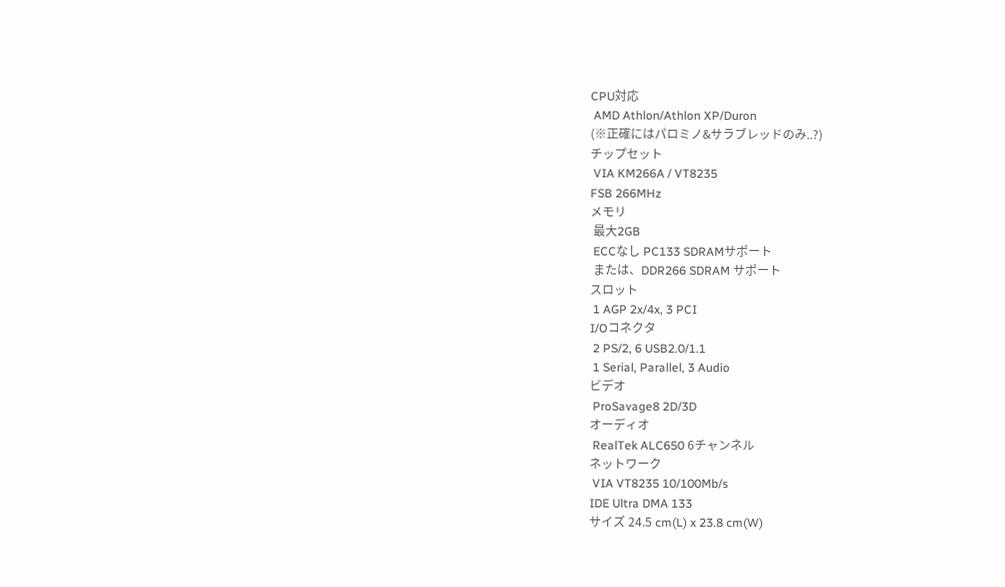CPU対応
 AMD Athlon/Athlon XP/Duron
(※正確にはパロミノ&サラブレッドのみ..?)
チップセット
 VIA KM266A / VT8235
FSB 266MHz
メモリ
 最大2GB
 ECCなし PC133 SDRAMサポート
 または、DDR266 SDRAM サポート
スロット
 1 AGP 2x/4x, 3 PCI
I/Oコネクタ
 2 PS/2, 6 USB2.0/1.1
 1 Serial, Parallel, 3 Audio
ビデオ
 ProSavage8 2D/3D
オーディオ
 RealTek ALC650 6チャンネル
ネットワーク
 VIA VT8235 10/100Mb/s
IDE Ultra DMA 133
サイズ 24.5 cm(L) x 23.8 cm(W)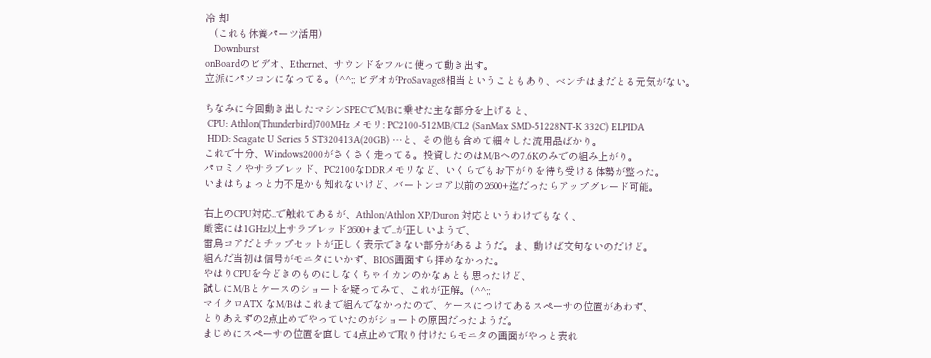冷 却
   (これも休養パーツ活用)
   Downburst
onBoardのビデオ、Ethernet、サウンドをフルに使って動き出す。
立派にパソコンになってる。(^^;; ビデオがProSavage8相当ということもあり、ベンチはまだとる元気がない。

ちなみに今回動き出したマシンSPECでM/Bに乗せた主な部分を上げると、
 CPU: Athlon(Thunderbird)700MHz メモリ: PC2100-512MB/CL2 (SanMax SMD-51228NT-K 332C) ELPIDA
 HDD: Seagate U Series 5 ST320413A(20GB) …と、その他も含めて細々した流用品ばかり。
これで十分、Windows2000がさくさく走ってる。投資したのはM/Bへの7.6Kのみでの組み上がり。
パロミノやサラブレッド、PC2100なDDRメモリなど、いくらでもお下がりを待ち受ける体勢が整った。
いまはちょっと力不足かも知れないけど、バートンコア以前の2600+迄だったらアップグレード可能。

右上のCPU対応..で触れてあるが、Athlon/Athlon XP/Duron 対応というわけでもなく、
厳密には1GHz以上サラブレッド2600+まで..が正しいようで、
雷鳥コアだとチップセットが正しく表示できない部分があるようだ。ま、動けば文句ないのだけど。
組んだ当初は信号がモニタにいかず、BIOS画面すら拝めなかった。
やはりCPUを今どきのものにしなくちゃイカンのかなぁとも思ったけど、
試しにM/Bとケースのショートを疑ってみて、これが正解。(^^;;
マイクロATX なM/Bはこれまで組んでなかったので、ケースにつけてあるスペーサの位置があわず、
とりあえずの2点止めでやっていたのがショートの原因だったようだ。
まじめにスペーサの位置を直して4点止めで取り付けたらモニタの画面がやっと表れ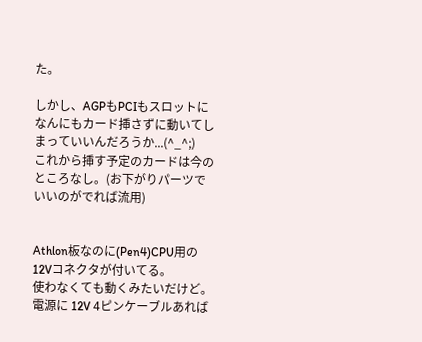た。

しかし、AGPもPCIもスロットになんにもカード挿さずに動いてしまっていいんだろうか...(^_^;)
これから挿す予定のカードは今のところなし。(お下がりパーツでいいのがでれば流用)


Athlon板なのに(Pen4)CPU用の
12Vコネクタが付いてる。
使わなくても動くみたいだけど。
電源に 12V 4ピンケーブルあれば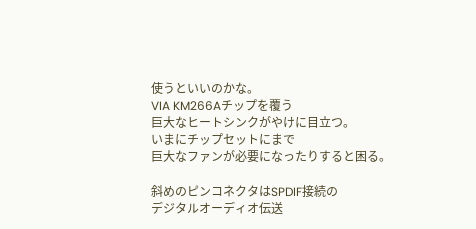使うといいのかな。
VIA KM266Aチップを覆う
巨大なヒートシンクがやけに目立つ。
いまにチップセットにまで
巨大なファンが必要になったりすると困る。

斜めのピンコネクタはSPDIF接続の
デジタルオーディオ伝送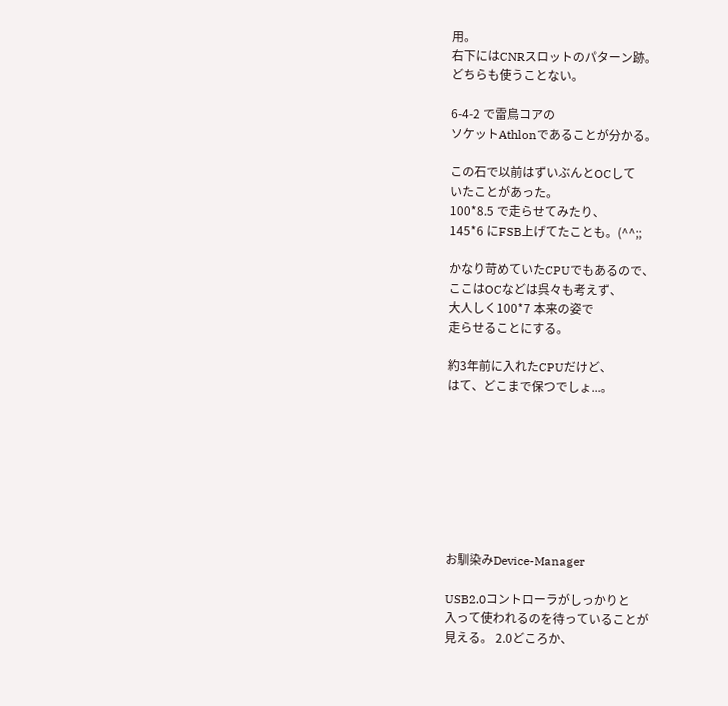用。
右下にはCNRスロットのパターン跡。
どちらも使うことない。

6-4-2 で雷鳥コアの
ソケットAthlonであることが分かる。

この石で以前はずいぶんとOCして
いたことがあった。
100*8.5 で走らせてみたり、
145*6 にFSB上げてたことも。(^^;;

かなり苛めていたCPUでもあるので、
ここはOCなどは呉々も考えず、
大人しく100*7 本来の姿で
走らせることにする。

約3年前に入れたCPUだけど、
はて、どこまで保つでしょ...。








お馴染みDevice-Manager

USB2.0コントローラがしっかりと
入って使われるのを待っていることが
見える。 2.0どころか、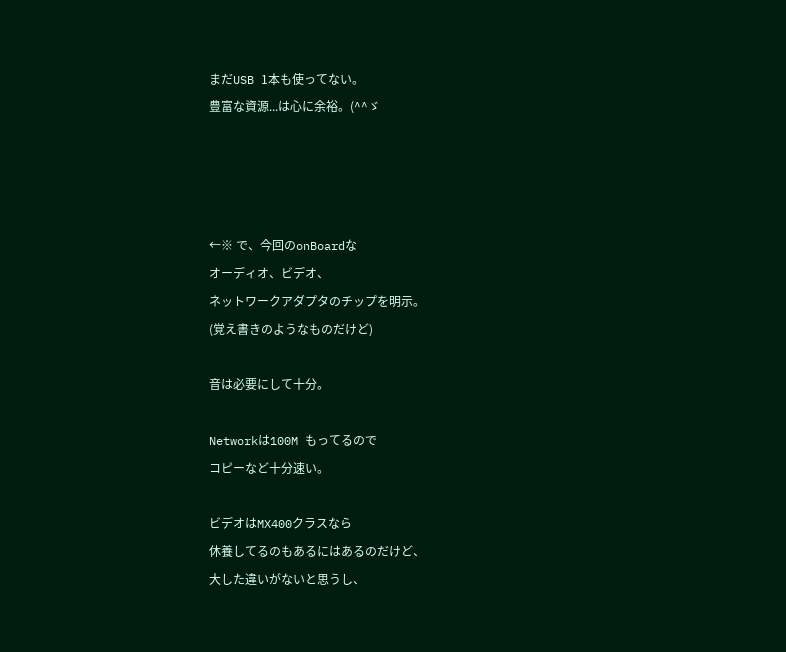まだUSB 1本も使ってない。
豊富な資源...は心に余裕。(^^ゞ




←※ で、今回のonBoardな
オーディオ、ビデオ、
ネットワークアダプタのチップを明示。
(覚え書きのようなものだけど)

音は必要にして十分。

Networkは100M もってるので
コピーなど十分速い。

ビデオはMX400クラスなら
休養してるのもあるにはあるのだけど、
大した違いがないと思うし、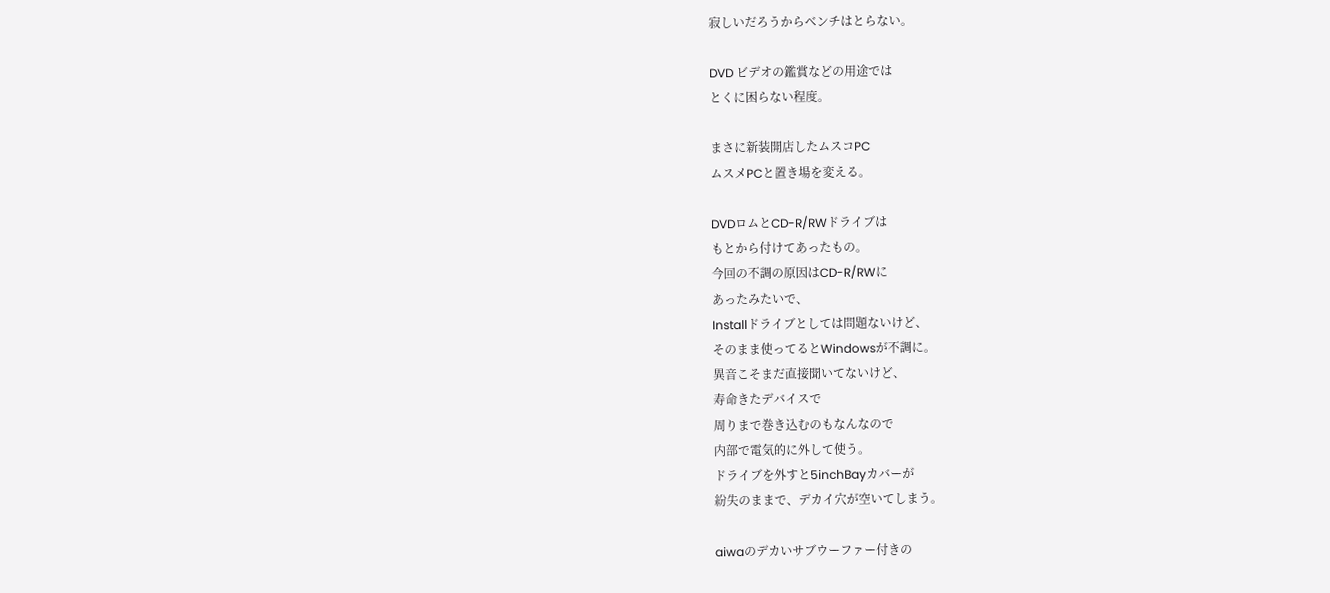寂しいだろうからベンチはとらない。

DVD ビデオの鑑賞などの用途では
とくに困らない程度。

まさに新装開店したムスコPC
ムスメPCと置き場を変える。

DVDロムとCD-R/RWドライブは
もとから付けてあったもの。
今回の不調の原因はCD-R/RWに
あったみたいで、
Installドライブとしては問題ないけど、
そのまま使ってるとWindowsが不調に。
異音こそまだ直接聞いてないけど、
寿命きたデバイスで
周りまで巻き込むのもなんなので
内部で電気的に外して使う。
ドライブを外すと5inchBayカバーが
紛失のままで、デカイ穴が空いてしまう。

aiwaのデカいサブウーファー付きの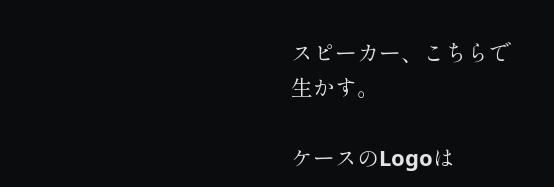スピーカー、こちらで生かす。

ケースのLogoは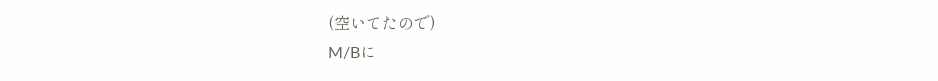(空いてたので)
M/Bに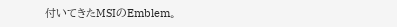付いてきたMSIのEmblem。